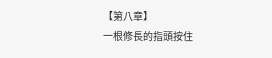【第八章】
一根修長的指頭按住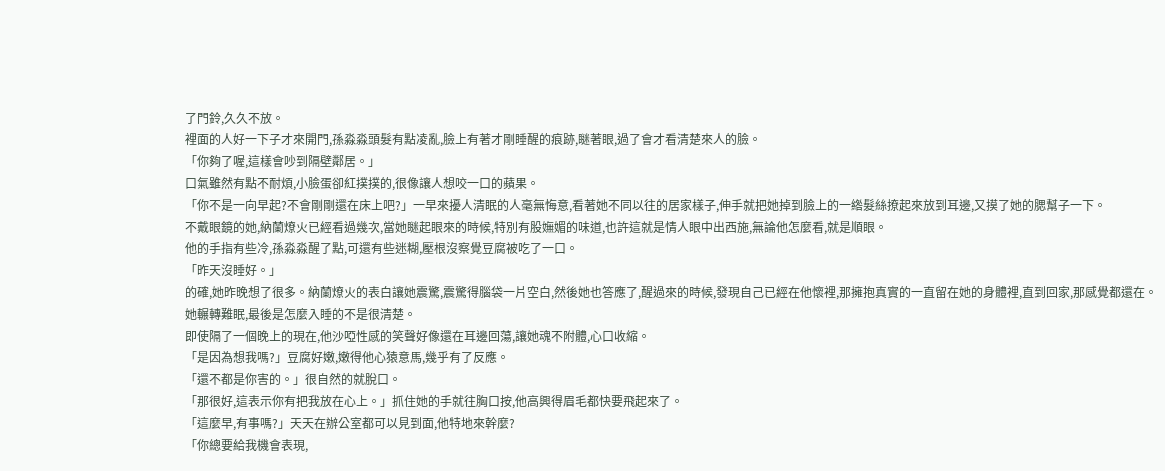了門鈴,久久不放。
裡面的人好一下子才來開門,孫淼淼頭髮有點凌亂,臉上有著才剛睡醒的痕跡,瞇著眼,過了會才看清楚來人的臉。
「你夠了喔,這樣會吵到隔壁鄰居。」
口氣雖然有點不耐煩,小臉蛋卻紅撲撲的,很像讓人想咬一口的蘋果。
「你不是一向早起?不會剛剛還在床上吧?」一早來擾人清眠的人毫無悔意,看著她不同以往的居家樣子,伸手就把她掉到臉上的一綹髮絲撩起來放到耳邊,又摸了她的腮幫子一下。
不戴眼鏡的她,納蘭燎火已經看過幾次,當她瞇起眼來的時候,特別有股嫵媚的味道,也許這就是情人眼中出西施,無論他怎麼看,就是順眼。
他的手指有些冷,孫淼淼醒了點,可還有些迷糊,壓根沒察覺豆腐被吃了一口。
「昨天沒睡好。」
的確,她昨晚想了很多。納蘭燎火的表白讓她震驚,震驚得腦袋一片空白,然後她也答應了,醒過來的時候,發現自己已經在他懷裡,那擁抱真實的一直留在她的身體裡,直到回家,那感覺都還在。
她輾轉難眠,最後是怎麼入睡的不是很清楚。
即使隔了一個晚上的現在,他沙啞性感的笑聲好像還在耳邊回蕩,讓她魂不附體,心口收縮。
「是因為想我嗎?」豆腐好嫩,嫩得他心猿意馬,幾乎有了反應。
「還不都是你害的。」很自然的就脫口。
「那很好,這表示你有把我放在心上。」抓住她的手就往胸口按,他高興得眉毛都快要飛起來了。
「這麼早,有事嗎?」天天在辦公室都可以見到面,他特地來幹麼?
「你總要給我機會表現,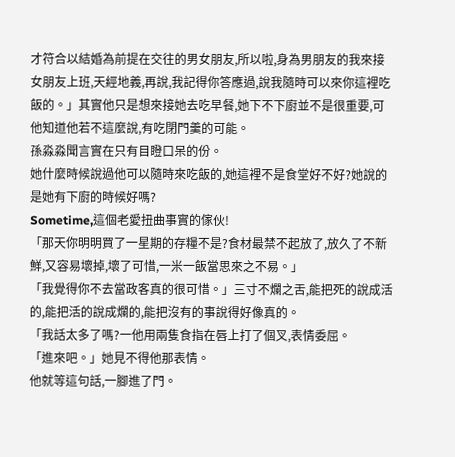才符合以結婚為前提在交往的男女朋友,所以啦,身為男朋友的我來接女朋友上班,天經地義,再說,我記得你答應過,說我隨時可以來你這裡吃飯的。」其實他只是想來接她去吃早餐,她下不下廚並不是很重要,可他知道他若不這麼說,有吃閉門羹的可能。
孫淼淼聞言實在只有目瞪口呆的份。
她什麼時候說過他可以隨時來吃飯的,她這裡不是食堂好不好?她說的是她有下廚的時候好嗎?
Sometime,這個老愛扭曲事實的傢伙!
「那天你明明買了一星期的存糧不是?食材最禁不起放了,放久了不新鮮,又容易壞掉,壞了可惜,一米一飯當思來之不易。」
「我覺得你不去當政客真的很可惜。」三寸不爛之舌,能把死的說成活的,能把活的說成爛的,能把沒有的事說得好像真的。
「我話太多了嗎?一他用兩隻食指在唇上打了個叉,表情委屈。
「進來吧。」她見不得他那表情。
他就等這句話,一腳進了門。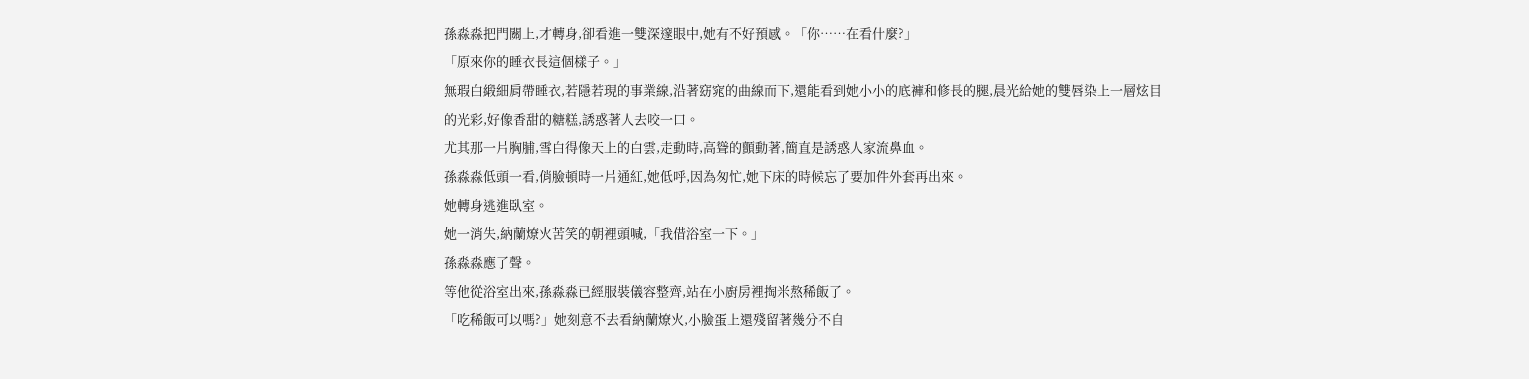孫淼淼把門關上,才轉身,卻看進一雙深邃眼中,她有不好預感。「你……在看什麼?」
「原來你的睡衣長這個樣子。」
無瑕白緞細肩帶睡衣,若隱若現的事業線,沿著窈窕的曲線而下,還能看到她小小的底褲和修長的腿,晨光給她的雙唇染上一層炫目的光彩,好像香甜的糖糕,誘惑著人去咬一口。
尤其那一片胸脯,雪白得像天上的白雲,走動時,高聳的顫動著,簡直是誘惑人家流鼻血。
孫淼淼低頭一看,俏臉頓時一片通紅,她低呼,因為匆忙,她下床的時候忘了要加件外套再出來。
她轉身逃進臥室。
她一消失,納蘭燎火苦笑的朝裡頭喊,「我借浴室一下。」
孫淼淼應了聲。
等他從浴室出來,孫淼淼已經服裝儀容整齊,站在小廚房裡掏米熬稀飯了。
「吃稀飯可以嗎?」她刻意不去看納蘭燎火,小臉蛋上還殘留著幾分不自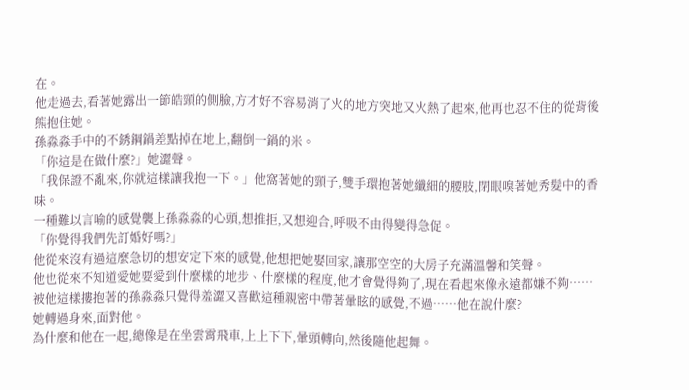在。
他走過去,看著她露出一節皓頸的側臉,方才好不容易消了火的地方突地又火熱了起來,他再也忍不住的從背後熊抱住她。
孫淼淼手中的不銹鋼鍋差點掉在地上,翻倒一鍋的米。
「你這是在做什麼?」她澀聲。
「我保證不亂來,你就這樣讓我抱一下。」他窩著她的頸子,雙手環抱著她纖細的腰肢,閉眼嗅著她秀髮中的香味。
一種難以言喻的感覺襲上孫淼淼的心頭,想推拒,又想迎合,呼吸不由得變得急促。
「你覺得我們先訂婚好嗎?」
他從來沒有過這麼急切的想安定下來的感覺,他想把她娶回家,讓那空空的大房子充滿溫馨和笑聲。
他也從來不知道愛她要愛到什麼樣的地步、什麼樣的程度,他才會覺得夠了,現在看起來像永遠都嫌不夠……
被他這樣摟抱著的孫淼淼只覺得羞澀又喜歡這種親密中帶著暈眩的感覺,不過……他在說什麼?
她轉過身來,面對他。
為什麼和他在一起,總像是在坐雲霄飛車,上上下下,暈頭轉向,然後隨他起舞。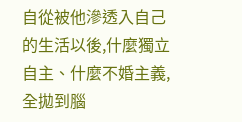自從被他滲透入自己的生活以後,什麼獨立自主、什麼不婚主義,全拋到腦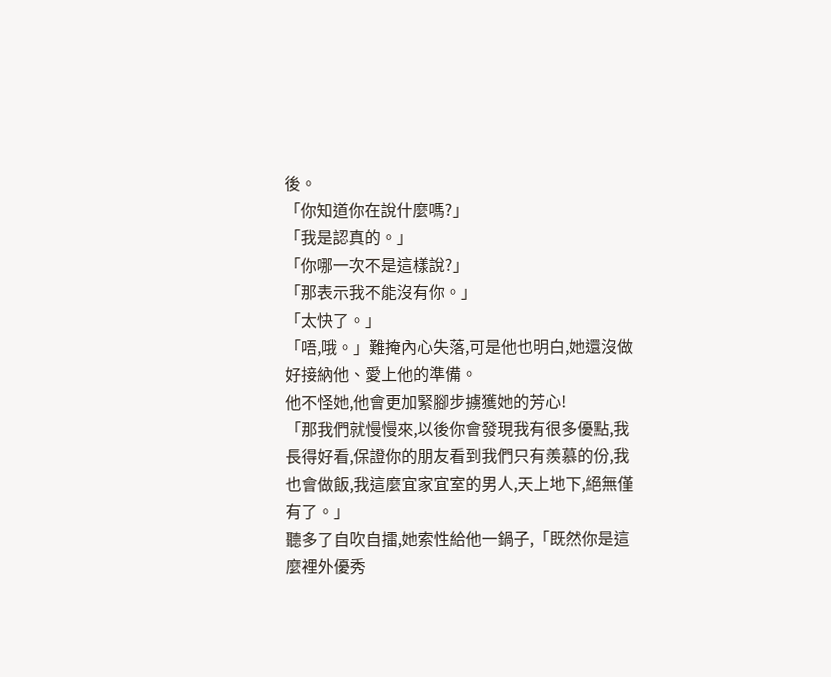後。
「你知道你在說什麼嗎?」
「我是認真的。」
「你哪一次不是這樣說?」
「那表示我不能沒有你。」
「太快了。」
「唔,哦。」難掩內心失落,可是他也明白,她還沒做好接納他、愛上他的準備。
他不怪她,他會更加緊腳步擄獲她的芳心!
「那我們就慢慢來,以後你會發現我有很多優點,我長得好看,保證你的朋友看到我們只有羨慕的份,我也會做飯,我這麼宜家宜室的男人,天上地下,絕無僅有了。」
聽多了自吹自擂,她索性給他一鍋子,「既然你是這麼裡外優秀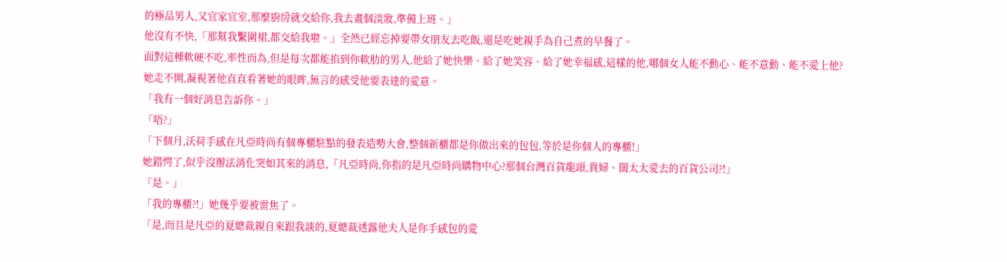的極品男人,又宜家宜室,那麼廚房就交給你,我去畫個淡妝,準備上班。」
他沒有不快,「那幫我繫圍裙,都交給我啦。」全然已經忘掉要帶女朋友去吃飯,還是吃她親手為自己煮的早餐了。
面對這種軟硬不吃,率性而為,但是每次都能掐到你軟肋的男人,他給了她快樂、給了她笑容、給了她幸福感,這樣的他,哪個女人能不動心、能不意動、能不愛上他?
她走不開,凝視著他直直看著她的眼眸,無言的感受他要表達的愛意。
「我有一個好消息告訴你。」
「唔?」
「下個月,沃荷手感在凡亞時尚有個專櫃駐點的發表造勢大會,整個新櫃都是你做出來的包包,等於是你個人的專櫃!」
她錯愕了,似乎沒辦法消化突如其來的消息,「凡亞時尚,你指的是凡亞時尚購物中心?那個台灣百貨龍頭,貴婦、闊太太愛去的百貨公司?!」
「是。」
「我的專櫃?!」她幾乎要被雷焦了。
「是,而且是凡亞的夏總裁親自來跟我談的,夏總裁透露他夫人是你手感包的愛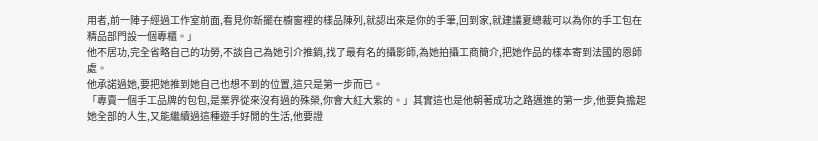用者,前一陣子經過工作室前面,看見你新擺在櫥窗裡的樣品陳列,就認出來是你的手筆,回到家,就建議夏總裁可以為你的手工包在精品部門設一個專櫃。」
他不居功,完全省略自己的功勞,不談自己為她引介推銷,找了最有名的攝影師,為她拍攝工商簡介,把她作品的樣本寄到法國的恩師處。
他承諾過她,要把她推到她自己也想不到的位置,這只是第一步而已。
「專賣一個手工品牌的包包,是業界從來沒有過的殊榮,你會大紅大紫的。」其實這也是他朝著成功之路邁進的第一步,他要負擔起她全部的人生,又能繼續過這種遊手好閒的生活,他要證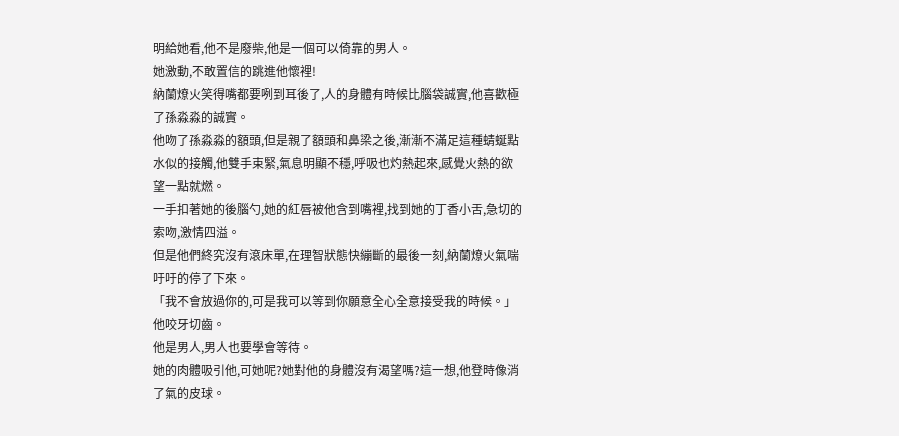明給她看,他不是廢柴,他是一個可以倚靠的男人。
她激動,不敢置信的跳進他懷裡!
納蘭燎火笑得嘴都要咧到耳後了,人的身體有時候比腦袋誠實,他喜歡極了孫淼淼的誠實。
他吻了孫淼淼的額頭,但是親了額頭和鼻梁之後,漸漸不滿足這種蜻蜒點水似的接觸,他雙手束緊,氣息明顯不穩,呼吸也灼熱起來,感覺火熱的欲望一點就燃。
一手扣著她的後腦勺,她的紅唇被他含到嘴裡,找到她的丁香小舌,急切的索吻,激情四溢。
但是他們終究沒有滾床單,在理智狀態快繃斷的最後一刻,納蘭燎火氣喘吁吁的停了下來。
「我不會放過你的,可是我可以等到你願意全心全意接受我的時候。」他咬牙切齒。
他是男人,男人也要學會等待。
她的肉體吸引他,可她呢?她對他的身體沒有渴望嗎?這一想,他登時像消了氣的皮球。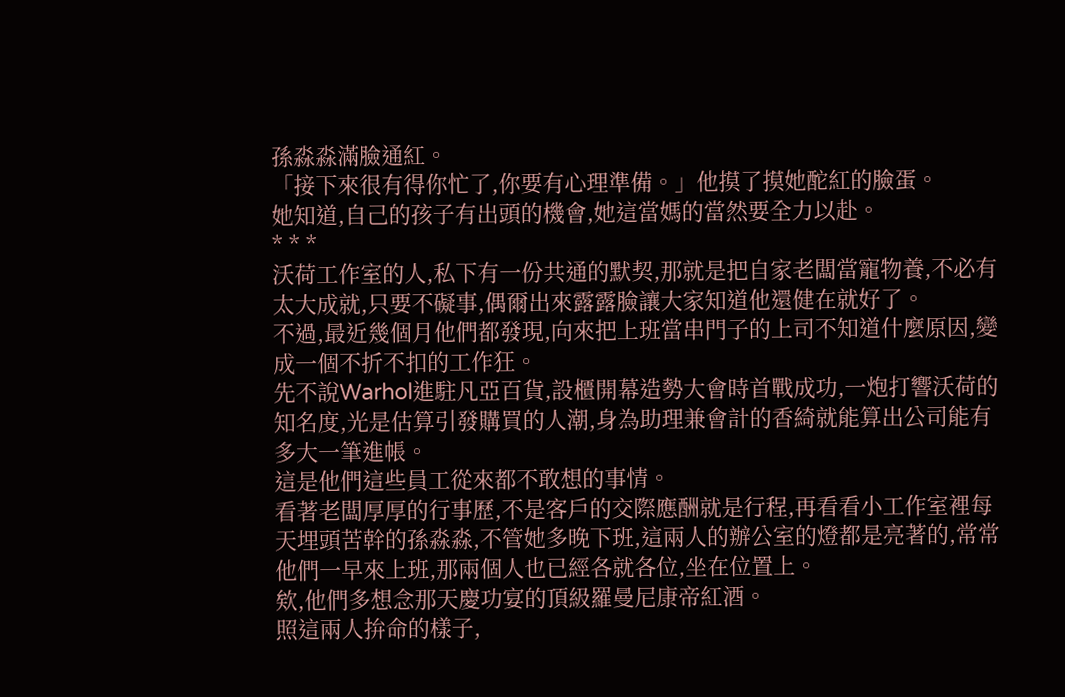孫淼淼滿臉通紅。
「接下來很有得你忙了,你要有心理準備。」他摸了摸她酡紅的臉蛋。
她知道,自己的孩子有出頭的機會,她這當媽的當然要全力以赴。
* * *
沃荷工作室的人,私下有一份共通的默契,那就是把自家老闆當寵物養,不必有太大成就,只要不礙事,偶爾出來露露臉讓大家知道他還健在就好了。
不過,最近幾個月他們都發現,向來把上班當串門子的上司不知道什麼原因,變成一個不折不扣的工作狂。
先不說Warhol進駐凡亞百貨,設櫃開幕造勢大會時首戰成功,一炮打響沃荷的知名度,光是估算引發購買的人潮,身為助理兼會計的香綺就能算出公司能有多大一筆進帳。
這是他們這些員工從來都不敢想的事情。
看著老闆厚厚的行事歷,不是客戶的交際應酬就是行程,再看看小工作室裡每天埋頭苦幹的孫淼淼,不管她多晚下班,這兩人的辦公室的燈都是亮著的,常常他們一早來上班,那兩個人也已經各就各位,坐在位置上。
欸,他們多想念那天慶功宴的頂級羅曼尼康帝紅酒。
照這兩人拚命的樣子,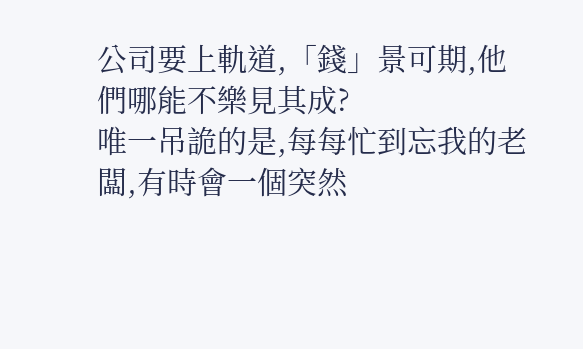公司要上軌道,「錢」景可期,他們哪能不樂見其成?
唯一吊詭的是,每每忙到忘我的老闆,有時會一個突然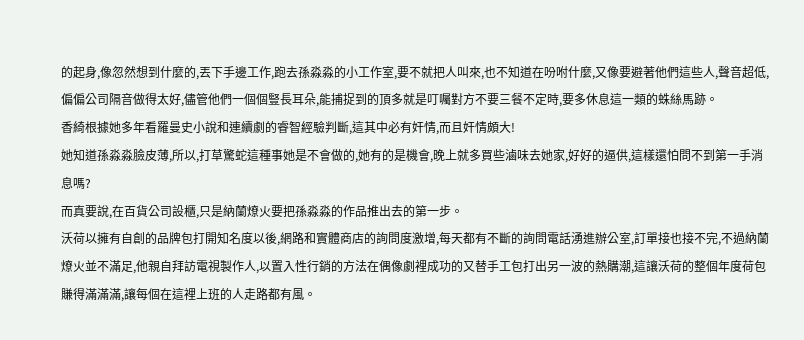的起身,像忽然想到什麼的,丟下手邊工作,跑去孫淼淼的小工作室,要不就把人叫來,也不知道在吩咐什麼,又像要避著他們這些人,聲音超低,偏偏公司隔音做得太好,儘管他們一個個豎長耳朵,能捕捉到的頂多就是叮囑對方不要三餐不定時,要多休息這一類的蛛絲馬跡。
香綺根據她多年看羅曼史小說和連續劇的睿智經驗判斷,這其中必有奸情,而且奸情頗大!
她知道孫淼淼臉皮薄,所以,打草驚蛇這種事她是不會做的,她有的是機會,晚上就多買些滷味去她家,好好的逼供,這樣還怕問不到第一手消息嗎?
而真要說,在百貨公司設櫃,只是納蘭燎火要把孫淼淼的作品推出去的第一步。
沃荷以擁有自創的品牌包打開知名度以後,網路和實體商店的詢問度激增,每天都有不斷的詢問電話湧進辦公室,訂單接也接不完,不過納蘭燎火並不滿足,他親自拜訪電視製作人,以置入性行銷的方法在偶像劇裡成功的又替手工包打出另一波的熱購潮,這讓沃荷的整個年度荷包賺得滿滿滿,讓每個在這裡上班的人走路都有風。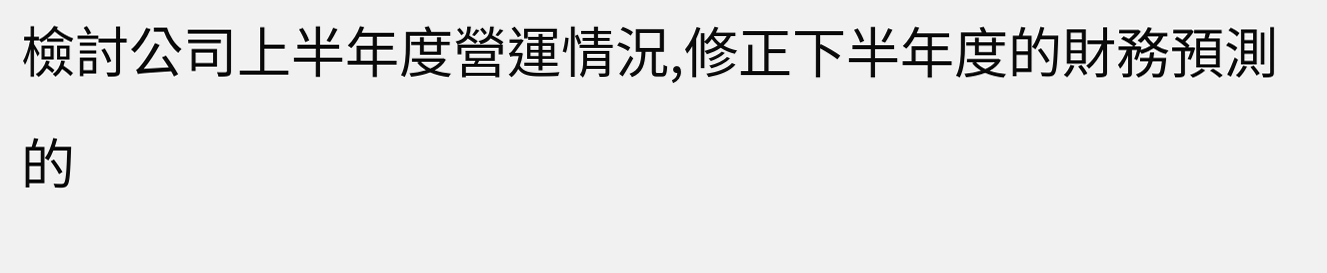檢討公司上半年度營運情況,修正下半年度的財務預測的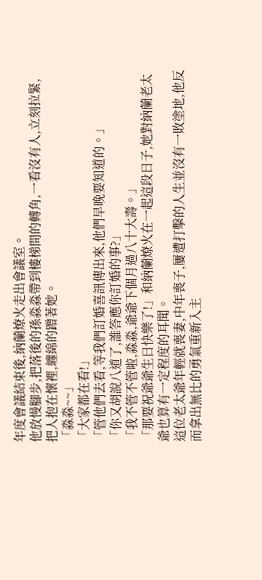年度會議結束後,納蘭燎火走出會議室。
他放慢腳步,把落後的孫淼淼帶到樓梯間的轉角,一看沒有人,立刻拉緊,把人抱在懷裡,纏綿的蹭著她。
「淼淼~~」
「大家都在看!」
「管他們去看,等我們訂婚喜訊傳出來,他們早晚要知道的。」
「你又胡說八道了,誰答應你訂婚的事?」
「我不管不管啦,淼淼,爺爺下個月過八十大壽。」
「那要祝爺爺生日快樂了!」和納蘭燎火在一起這段日子,她對納蘭老太爺也算有一定程度的耳聞。
這位老太爺年輕就喪妻,中年喪子,屢遭打擊的人生並沒有一敗塗地,他反而拿出無比的勇氣重新入主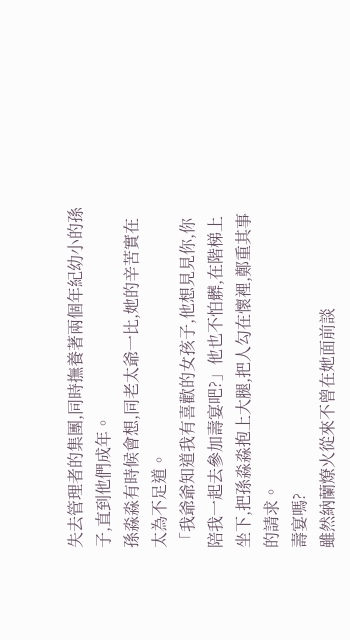失去管理者的集團,同時撫養著兩個年紀幼小的孫子,直到他們成年。
孫淼淼有時候會想,同老太爺一比,她的辛苦實在太為不足道。
「我爺爺知道我有喜歡的女孩子,他想見見你,你陪我一起去參加壽宴吧?」他也不怕髒,在階梯上坐下,把孫淼淼抱上大腿,把人勾在懷裡,鄭重其事的請求。
壽宴嗎?
雖然納蘭燎火從來不曾在她面前談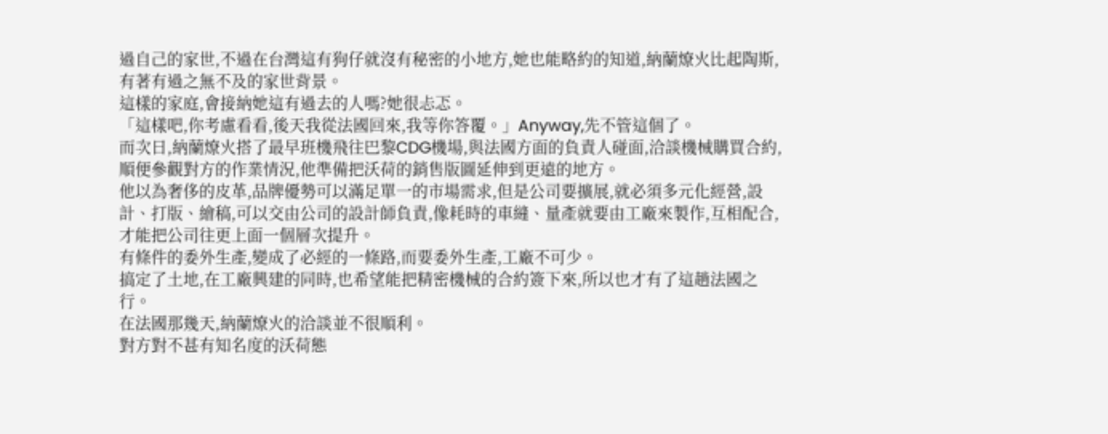過自己的家世,不過在台灣這有狗仔就沒有秘密的小地方,她也能略約的知道,納蘭燎火比起陶斯,有著有過之無不及的家世背景。
這樣的家庭,會接納她這有過去的人嗎?她很忐忑。
「這樣吧,你考慮看看,後天我從法國回來,我等你答覆。」Anyway,先不管這個了。
而次日,納蘭燎火搭了最早班機飛往巴黎CDG機場,與法國方面的負責人碰面,洽談機械購買合約,順便參觀對方的作業情況,他準備把沃荷的銷售版圖延伸到更遠的地方。
他以為奢侈的皮革,品牌優勢可以滿足單一的市場需求,但是公司要擴展,就必須多元化經營,設計、打版、繪稿,可以交由公司的設計師負責,像耗時的車縫、量產就要由工廠來製作,互相配合,才能把公司往更上面一個層次提升。
有條件的委外生產,變成了必經的一條路,而要委外生產,工廠不可少。
搞定了土地,在工廠興建的同時,也希望能把精密機械的合約簽下來,所以也才有了這趟法國之行。
在法國那幾天,納蘭燎火的洽談並不很順利。
對方對不甚有知名度的沃荷態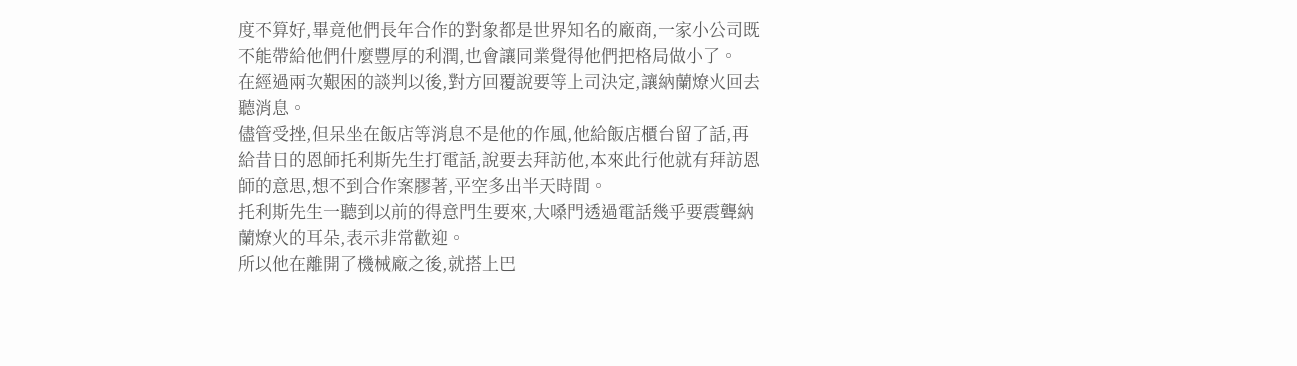度不算好,畢竟他們長年合作的對象都是世界知名的廠商,一家小公司既不能帶給他們什麼豐厚的利潤,也會讓同業覺得他們把格局做小了。
在經過兩次艱困的談判以後,對方回覆說要等上司決定,讓納蘭燎火回去聽消息。
儘管受挫,但呆坐在飯店等消息不是他的作風,他給飯店櫃台留了話,再給昔日的恩師托利斯先生打電話,說要去拜訪他,本來此行他就有拜訪恩師的意思,想不到合作案膠著,平空多出半天時間。
托利斯先生一聽到以前的得意門生要來,大嗓門透過電話幾乎要震聾納蘭燎火的耳朵,表示非常歡迎。
所以他在離開了機械廠之後,就搭上巴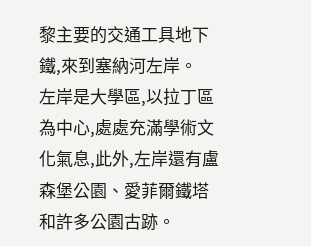黎主要的交通工具地下鐵,來到塞納河左岸。
左岸是大學區,以拉丁區為中心,處處充滿學術文化氣息,此外,左岸還有盧森堡公園、愛菲爾鐵塔和許多公園古跡。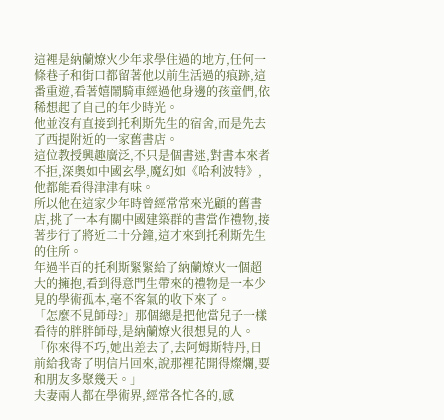這裡是納蘭燎火少年求學住過的地方,任何一條巷子和街口都留著他以前生活過的痕跡,這番重遊,看著嬉鬧騎車經過他身邊的孩童們,依稀想起了自己的年少時光。
他並沒有直接到托利斯先生的宿舍,而是先去了西提附近的一家舊書店。
這位教授興趣廣泛,不只是個書迷,對書本來者不拒,深奧如中國玄學,魔幻如《哈利波特》,他都能看得津津有味。
所以他在這家少年時曾經常常來光顧的舊書店,挑了一本有關中國建築群的書當作禮物,接著步行了將近二十分鐘,這才來到托利斯先生的住所。
年過半百的托利斯緊緊給了納蘭燎火一個超大的擁抱,看到得意門生帶來的禮物是一本少見的學術孤本,毫不客氣的收下來了。
「怎麼不見師母?」那個總是把他當兒子一樣看待的胖胖師母,是納蘭燎火很想見的人。
「你來得不巧,她出差去了,去阿姆斯特丹,日前給我寄了明信片回來,說那裡花開得燦爛,要和朋友多聚幾天。」
夫妻兩人都在學術界,經常各忙各的,感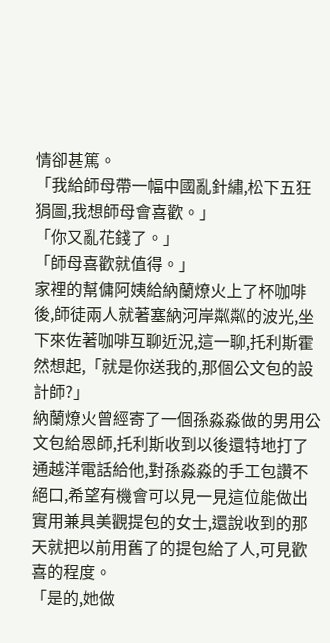情卻甚篤。
「我給師母帶一幅中國亂針繡,松下五狂狷圖,我想師母會喜歡。」
「你又亂花錢了。」
「師母喜歡就值得。」
家裡的幫傭阿姨給納蘭燎火上了杯咖啡後,師徒兩人就著塞納河岸粼粼的波光,坐下來佐著咖啡互聊近況,這一聊,托利斯霍然想起,「就是你送我的,那個公文包的設計師?」
納蘭燎火曾經寄了一個孫淼淼做的男用公文包給恩師,托利斯收到以後還特地打了通越洋電話給他,對孫淼淼的手工包讚不絕口,希望有機會可以見一見這位能做出實用兼具美觀提包的女士,還說收到的那天就把以前用舊了的提包給了人,可見歡喜的程度。
「是的,她做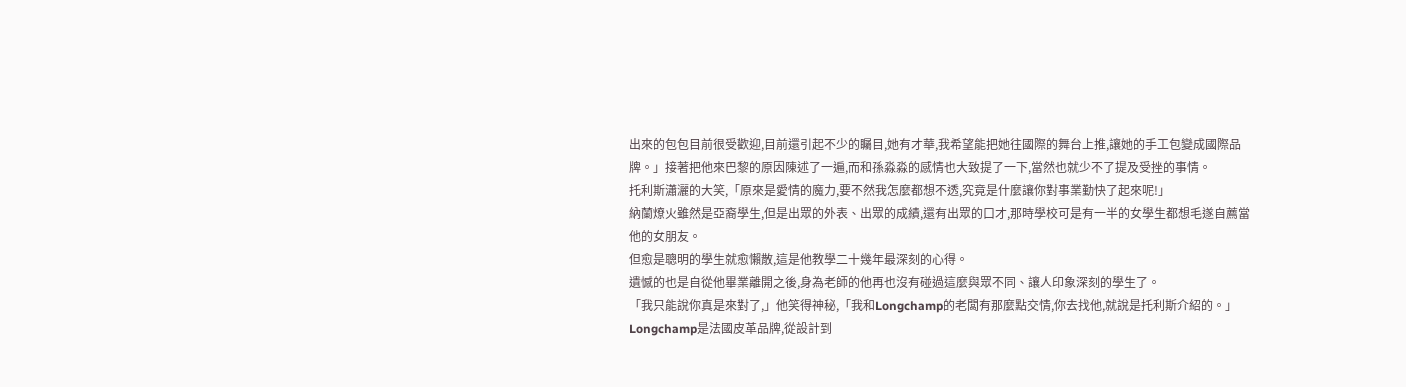出來的包包目前很受歡迎,目前還引起不少的矚目,她有才華,我希望能把她往國際的舞台上推,讓她的手工包變成國際品牌。」接著把他來巴黎的原因陳述了一遍,而和孫淼淼的感情也大致提了一下,當然也就少不了提及受挫的事情。
托利斯瀟灑的大笑,「原來是愛情的魔力,要不然我怎麼都想不透,究竟是什麼讓你對事業勤快了起來呢!」
納蘭燎火雖然是亞裔學生,但是出眾的外表、出眾的成績,還有出眾的口才,那時學校可是有一半的女學生都想毛遂自薦當他的女朋友。
但愈是聰明的學生就愈懶散,這是他教學二十幾年最深刻的心得。
遺憾的也是自從他畢業離開之後,身為老師的他再也沒有碰過這麼與眾不同、讓人印象深刻的學生了。
「我只能說你真是來對了,」他笑得神秘,「我和Longchamp的老闆有那麼點交情,你去找他,就說是托利斯介紹的。」
Longchamp是法國皮革品牌,從設計到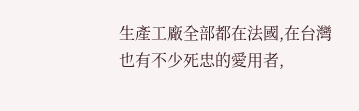生產工廠全部都在法國,在台灣也有不少死忠的愛用者,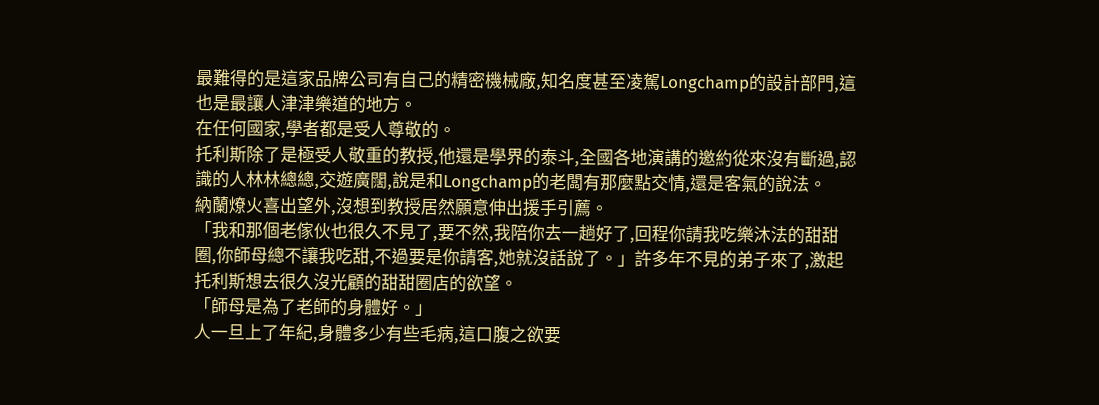最難得的是這家品牌公司有自己的精密機械廠,知名度甚至凌駕Longchamp的設計部門,這也是最讓人津津樂道的地方。
在任何國家,學者都是受人尊敬的。
托利斯除了是極受人敬重的教授,他還是學界的泰斗,全國各地演講的邀約從來沒有斷過,認識的人林林總總,交遊廣闊,說是和Longchamp的老闆有那麼點交情,還是客氣的說法。
納蘭燎火喜出望外,沒想到教授居然願意伸出援手引薦。
「我和那個老傢伙也很久不見了,要不然,我陪你去一趟好了,回程你請我吃樂沐法的甜甜圈,你師母總不讓我吃甜,不過要是你請客,她就沒話說了。」許多年不見的弟子來了,激起托利斯想去很久沒光顧的甜甜圈店的欲望。
「師母是為了老師的身體好。」
人一旦上了年紀,身體多少有些毛病,這口腹之欲要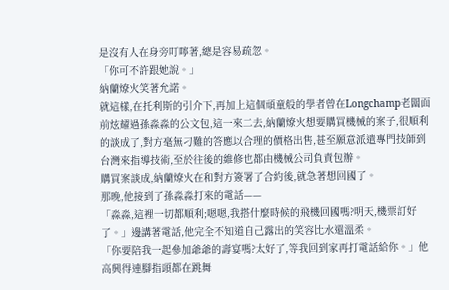是沒有人在身旁叮嚀著,總是容易疏忽。
「你可不許跟她說。」
納蘭燎火笑著允諾。
就這樣,在托利斯的引介下,再加上這個頑童般的學者曾在Longchamp老闆面前炫耀過孫淼淼的公文包,這一來二去,納蘭燎火想要購買機械的案子,很順利的談成了,對方毫無刁難的答應以合理的價格出售,甚至願意派遣專門技師到台灣來指導技術,至於往後的維修也都由機械公司負責包辦。
購買案談成,納蘭燎火在和對方簽署了合約後,就急著想回國了。
那晚,他接到了孫淼淼打來的電話——
「淼淼,這裡一切都順利;嗯嗯,我搭什麼時候的飛機回國嗎?明天,機票訂好了。」邊講著電話,他完全不知道自己露出的笑容比水還溫柔。
「你要陪我一起參加爺爺的壽宴嗎?太好了,等我回到家再打電話給你。」他高興得連腳指頭都在跳舞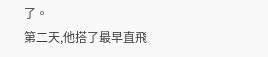了。
第二天,他搭了最早直飛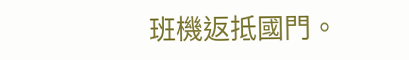班機返抵國門。